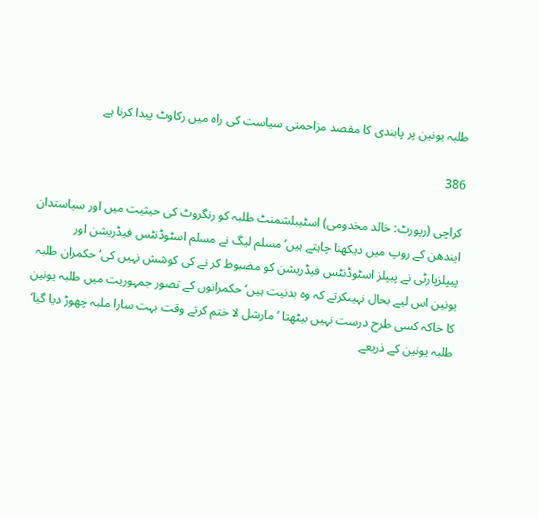طلبہ یونین پر پابندی کا مقصد مزاحمتی سیاست کی راہ میں رکاوٹ پیدا کرنا ہے

386

کراچی (رپورٹ: خالد مخدومی) اسٹیبلشمنٹ طلبہ کو رنگروٹ کی حیثیت میں اور سیاستدان ایندھن کے روپ میں دیکھنا چاہتے ہیں‘ مسلم لیگ نے مسلم اسٹوڈنٹس فیڈریشن اور پیپلزپارٹی نے پیپلز اسٹوڈنٹس فیڈریشن کو مضبوط کر نے کی کوشش نہیں کی‘ حکمران طلبہ یونین اس لیے بحال نہیںکرتے کہ وہ بدنیت ہیں‘ حکمرانوں کے تصور جمہوریت میں طلبہ یونین کا خاکہ کسی طرح درست نہیں بیٹھتا ‘مارشل لا ختم کرتے وقت بہت سارا ملبہ چھوڑ دیا گیا‘ طلبہ یونین کے ذریعے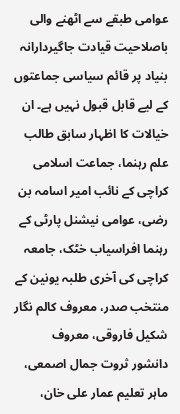عوامی طبقے سے اٹھنے والی باصلاحیت قیادت جاگیردارانہ بنیاد پر قائم سیاسی جماعتوں کے لیے قابل قبول نہیں ہے۔ ان خیالات کا اظہار سابق طالب علم رہنما، جماعت اسلامی کراچی کے نائب امیر اسامہ بن رضی، عوامی نیشنل پارٹی کے رہنما افراسیاب خٹک، جامعہ کراچی کی آخری طلبہ یونین کے منتخب صدر، معروف کالم نگار شکیل فاروقی، معروف دانشور ثروت جمال اصمعی، ماہر تعلیم عمار علی خان،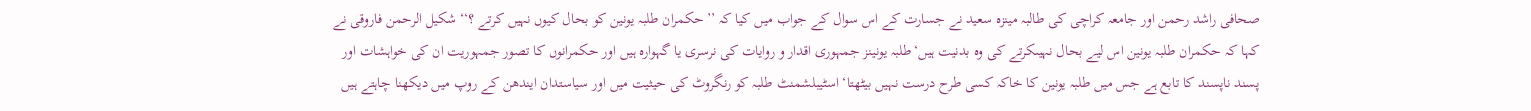صحافی راشد رحمن اور جامعہ کراچی کی طالبہ مینزہ سعید نے جسارت کے اس سوال کے جواب میں کیا کہ ’’حکمران طلبہ یونین کو بحال کیوں نہیں کرتے ؟‘‘ شکیل الرحمن فاروقی نے کہا کہ حکمران طلبہ یونین اس لیے بحال نہیںکرتے کی وہ بدنیت ہیں‘طلبہ یونینز جمہوری اقدار و روایات کی نرسری یا گہوارہ ہیں اور حکمرانوں کا تصور جمہوریت ان کی خواہشات اور پسند ناپسند کا تابع ہے جس میں طلبہ یونین کا خاکہ کسی طرح درست نہیں بیٹھتا‘ اسٹیبلشمنٹ طلبہ کو رنگروٹ کی حیثیت میں اور سیاستدان ایندھن کے روپ میں دیکھنا چاہتے ہیں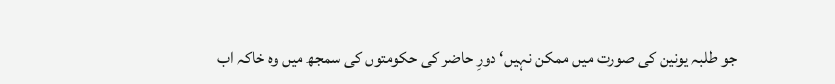جو طلبہ یونین کی صورت میں ممکن نہیں‘ دورِ حاضر کی حکومتوں کی سمجھ میں وہ خاکہ اب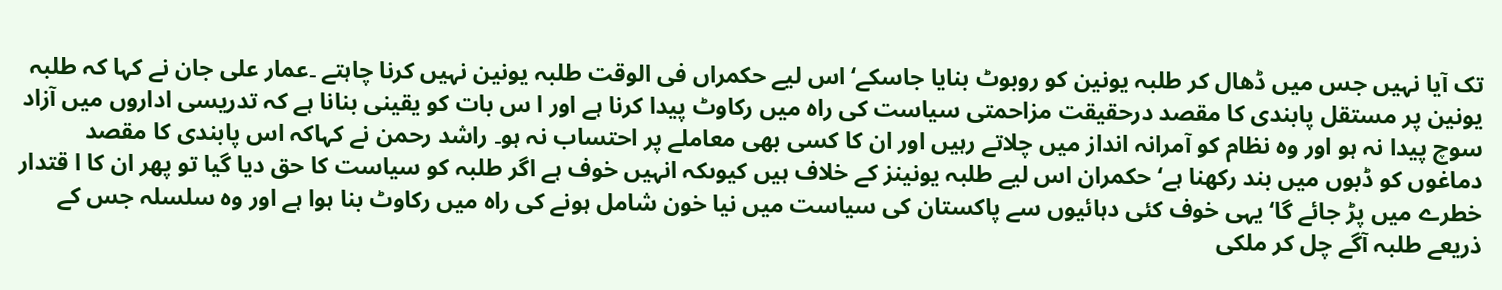تک آیا نہیں جس میں ڈھال کر طلبہ یونین کو روبوٹ بنایا جاسکے‘ اس لیے حکمراں فی الوقت طلبہ یونین نہیں کرنا چاہتے ۔عمار علی جان نے کہا کہ طلبہ یونین پر مستقل پابندی کا مقصد درحقیقت مزاحمتی سیاست کی راہ میں رکاوٹ پیدا کرنا ہے اور ا س بات کو یقینی بنانا ہے کہ تدریسی اداروں میں آزاد سوچ پیدا نہ ہو اور وہ نظام کو آمرانہ انداز میں چلاتے رہیں اور ان کا کسی بھی معاملے پر احتساب نہ ہو۔ راشد رحمن نے کہاکہ اس پابندی کا مقصد دماغوں کو ڈبوں میں بند رکھنا ہے‘ حکمران اس لیے طلبہ یونینز کے خلاف ہیں کیوںکہ انہیں خوف ہے اگر طلبہ کو سیاست کا حق دیا گیا تو پھر ان کا ا قتدار خطرے میں پڑ جائے گا‘ یہی خوف کئی دہائیوں سے پاکستان کی سیاست میں نیا خون شامل ہونے کی راہ میں رکاوٹ بنا ہوا ہے اور وہ سلسلہ جس کے ذریعے طلبہ آگے چل کر ملکی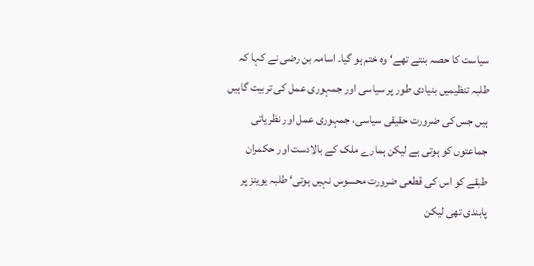سیاست کا حصہ بنتے تھے‘ وہ ختم ہو گیا۔ اسامہ بن رضی نے کہا کہ طلبہ تنظیمیں بنیادی طور پر سیاسی اور جمہوری عمل کی تربیت گاہیں ہیں جس کی ضرورت حقیقی سیاسی، جمہوری عمل اور نظریاتی جماعتوں کو ہوتی ہے لیکن ہمارے ملک کے بالادست اور حکمران طبقے کو اس کی قطعی ضرورت محسوس نہیں ہوتی‘ طلبہ یوینز پر پابندی تھی لیکن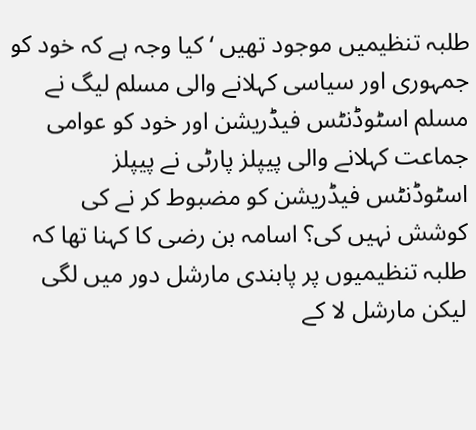طلبہ تنظیمیں موجود تھیں ‘ کیا وجہ ہے کہ خود کو جمہوری اور سیاسی کہلانے والی مسلم لیگ نے مسلم اسٹوڈنٹس فیڈریشن اور خود کو عوامی جماعت کہلانے والی پیپلز پارٹی نے پیپلز اسٹوڈنٹس فیڈریشن کو مضبوط کر نے کی کوشش نہیں کی؟ اسامہ بن رضی کا کہنا تھا کہ طلبہ تنظیمیوں پر پابندی مارشل دور میں لگی لیکن مارشل لا کے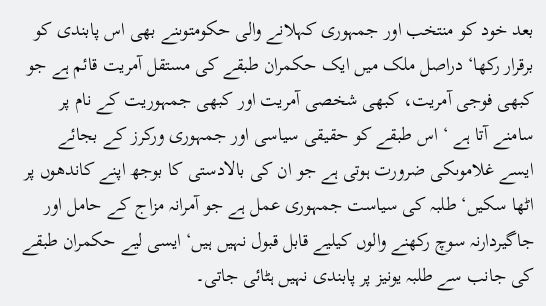بعد خود کو منتخب اور جمہوری کہلانے والی حکومتوںنے بھی اس پابندی کو برقرار رکھا‘ دراصل ملک میں ایک حکمران طبقے کی مستقل آمریت قائم ہے جو کبھی فوجی آمریت، کبھی شخصی آمریت اور کبھی جمہوریت کے نام پر سامنے آتا ہے ‘ اس طبقے کو حقیقی سیاسی اور جمہوری ورکرز کے بجائے ایسے غلاموںکی ضرورت ہوتی ہے جو ان کی بالادستی کا بوجھ اپنے کاندھوں پر اٹھا سکیں‘ طلبہ کی سیاست جمہوری عمل ہے جو آمرانہ مزاج کے حامل اور جاگیردارنہ سوچ رکھنے والوں کیلیے قابل قبول نہیں ہیں‘ ایسی لیے حکمران طبقے کی جانب سے طلبہ یونیز پر پابندی نہیں ہٹائی جاتی۔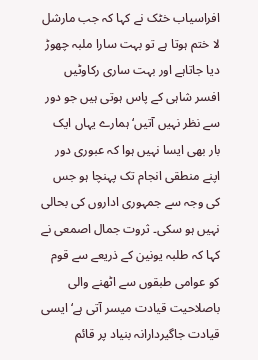افراسیاب خٹک نے کہا کہ جب مارشل لا ختم ہوتا ہے تو بہت سارا ملبہ چھوڑ دیا جاتاہے اور بہت ساری رکاوٹیں افسر شاہی کے پاس ہوتی ہیں جو دور سے نظر نہیں آتیں‘ ہمارے یہاں ایک بار بھی ایسا نہیں ہوا کہ عبوری دور اپنے منطقی انجام تک پہنچا ہو جس کی وجہ سے جمہوری اداروں کی بحالی نہیں ہو سکی۔ ثروت جمال اصمعی نے کہا کہ طلبہ یونین کے ذریعے سے قوم کو عوامی طبقوں سے اٹھنے والی باصلاحیت قیادت میسر آتی ہے‘ ایسی قیادت جاگیردارانہ بنیاد پر قائم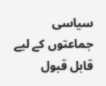سیاسی جماعتوں کے لیے قابل قبول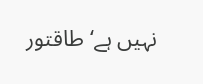نہیں ہے‘ طاقتور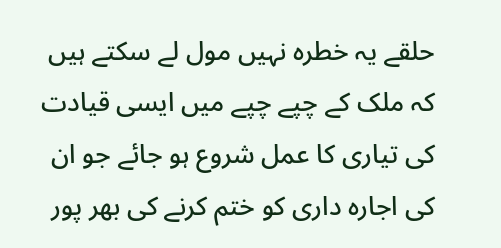حلقے یہ خطرہ نہیں مول لے سکتے ہیں کہ ملک کے چپے چپے میں ایسی قیادت کی تیاری کا عمل شروع ہو جائے جو ان کی اجارہ داری کو ختم کرنے کی بھر پور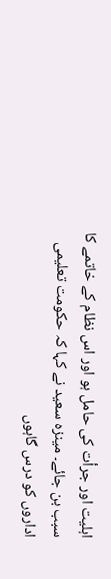اہلیت اور جرأت کی حامل ہو اور اس نظام کے خاتمے کا سبب بن جائے۔ مینزہ سعید نے کہا کہ حکومت تعلیمی اداروں کو درس گاہوں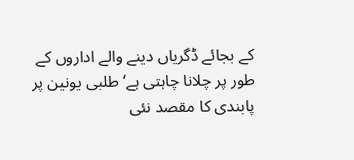کے بجائے ڈگریاں دینے والے اداروں کے طور پر چلانا چاہتی ہے‘ طلبی یونین پر پابندی کا مقصد نئی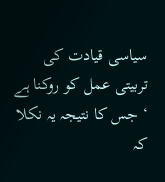سیاسی قیادت کی تربیتی عمل کو روکنا ہے ‘ جس کا نتیجہ یہ نکلا کہ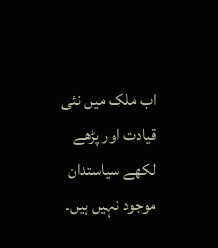اب ملک میں نئی قیادت اور پڑھے لکھے سیاستدان موجود نہیں ہیں۔